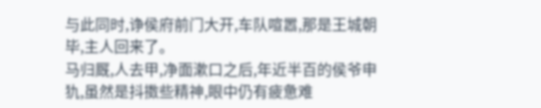与此同时,诤侯府前门大开,车队喧嚣,那是王城朝毕,主人回来了。
马归厩,人去甲,净面漱口之后,年近半百的侯爷申犰,虽然是抖擞些精神,眼中仍有疲惫难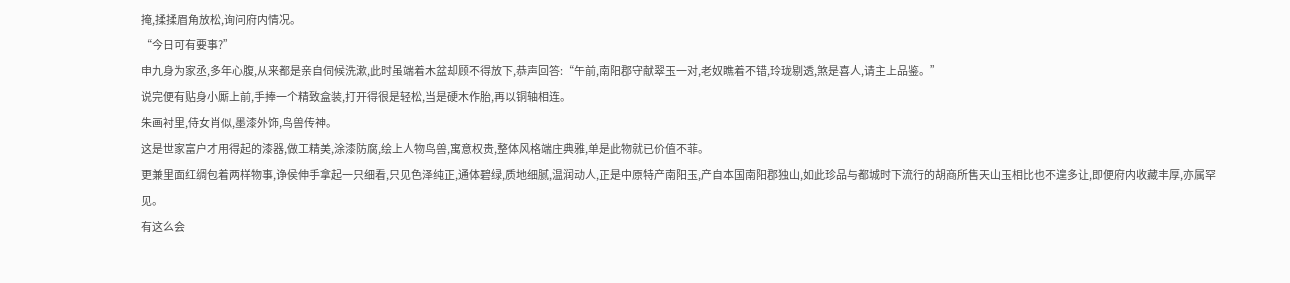掩,揉揉眉角放松,询问府内情况。
“今日可有要事?”
申九身为家丞,多年心腹,从来都是亲自伺候洗漱,此时虽端着木盆却顾不得放下,恭声回答:“午前,南阳郡守献翠玉一对,老奴瞧着不错,玲珑剔透,煞是喜人,请主上品鉴。”
说完便有贴身小厮上前,手捧一个精致盒装,打开得很是轻松,当是硬木作胎,再以铜轴相连。
朱画衬里,侍女肖似,墨漆外饰,鸟兽传神。
这是世家富户才用得起的漆器,做工精美,涂漆防腐,绘上人物鸟兽,寓意权贵,整体风格端庄典雅,单是此物就已价值不菲。
更兼里面红绸包着两样物事,诤侯伸手拿起一只细看,只见色泽纯正,通体碧绿,质地细腻,温润动人,正是中原特产南阳玉,产自本国南阳郡独山,如此珍品与都城时下流行的胡商所售天山玉相比也不遑多让,即便府内收藏丰厚,亦属罕见。
有这么会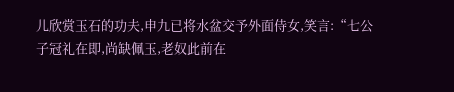儿欣赏玉石的功夫,申九已将水盆交予外面侍女,笑言:“七公子冠礼在即,尚缺佩玉,老奴此前在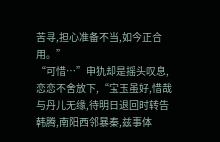苦寻,担心准备不当,如今正合用。”
“可惜…”申犰却是摇头叹息,恋恋不舍放下,“宝玉虽好,惜哉与丹儿无缘,待明日退回时转告韩腾,南阳西邻暴秦,兹事体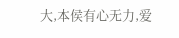大,本侯有心无力,爱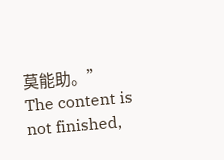莫能助。”
The content is not finished,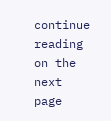continue reading on the next page